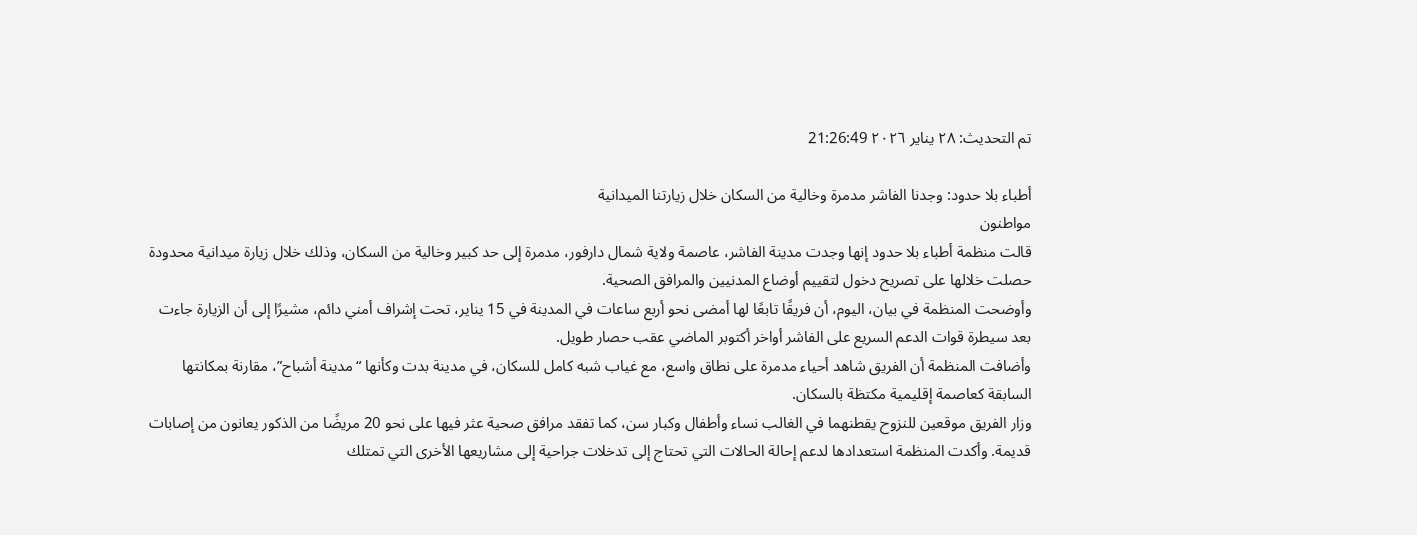تم التحديث: ٢٨ يناير ٢٠٢٦ 21:26:49

أطباء بلا حدود: وجدنا الفاشر مدمرة وخالية من السكان خلال زيارتنا الميدانية
مواطنون
قالت منظمة أطباء بلا حدود إنها وجدت مدينة الفاشر، عاصمة ولاية شمال دارفور، مدمرة إلى حد كبير وخالية من السكان، وذلك خلال زيارة ميدانية محدودة حصلت خلالها على تصريح دخول لتقييم أوضاع المدنيين والمرافق الصحية.
وأوضحت المنظمة في بيان، اليوم، أن فريقًا تابعًا لها أمضى نحو أربع ساعات في المدينة في 15 يناير، تحت إشراف أمني دائم، مشيرًا إلى أن الزيارة جاءت بعد سيطرة قوات الدعم السريع على الفاشر أواخر أكتوبر الماضي عقب حصار طويل.
وأضافت المنظمة أن الفريق شاهد أحياء مدمرة على نطاق واسع، مع غياب شبه كامل للسكان، في مدينة بدت وكأنها “مدينة أشباح”، مقارنة بمكانتها السابقة كعاصمة إقليمية مكتظة بالسكان.
وزار الفريق موقعين للنزوح يقطنهما في الغالب نساء وأطفال وكبار سن، كما تفقد مرافق صحية عثر فيها على نحو 20 مريضًا من الذكور يعانون من إصابات قديمة. وأكدت المنظمة استعدادها لدعم إحالة الحالات التي تحتاج إلى تدخلات جراحية إلى مشاريعها الأخرى التي تمتلك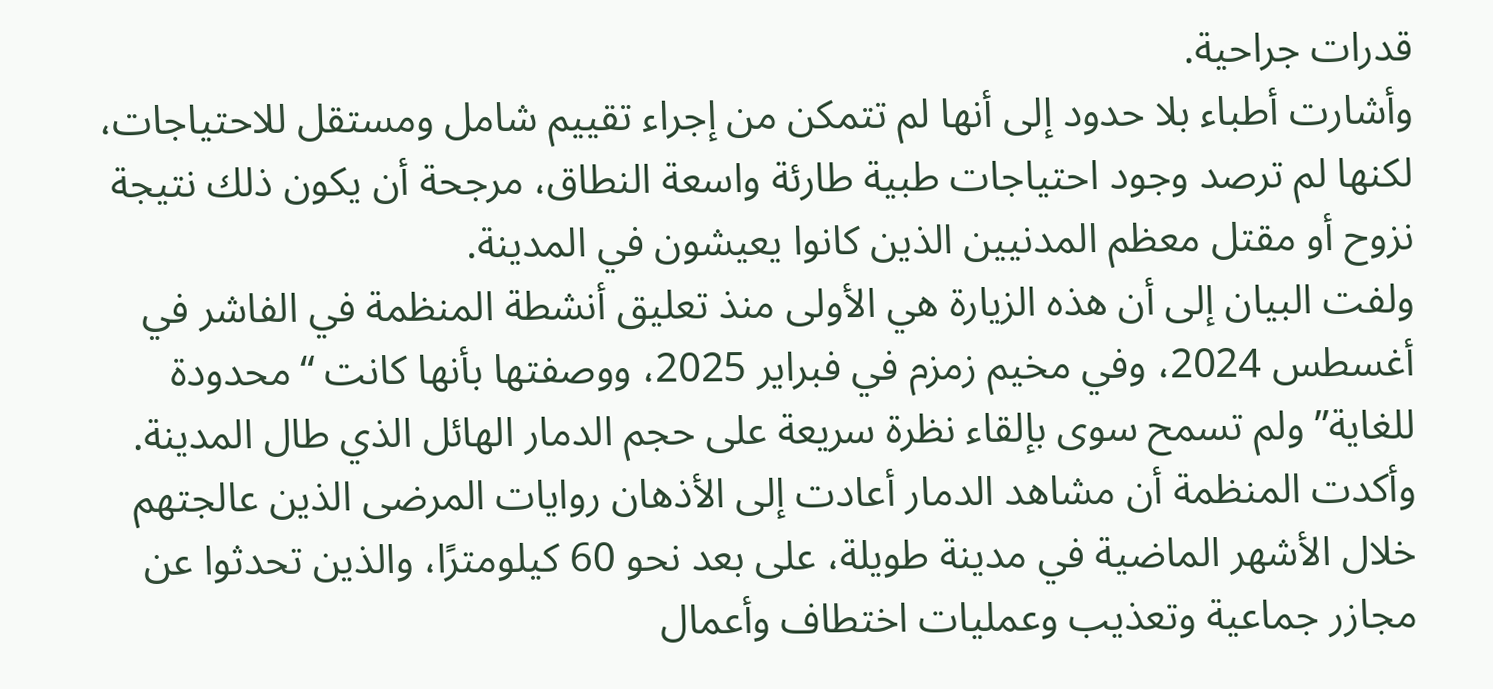قدرات جراحية.
وأشارت أطباء بلا حدود إلى أنها لم تتمكن من إجراء تقييم شامل ومستقل للاحتياجات، لكنها لم ترصد وجود احتياجات طبية طارئة واسعة النطاق، مرجحة أن يكون ذلك نتيجة نزوح أو مقتل معظم المدنيين الذين كانوا يعيشون في المدينة.
ولفت البيان إلى أن هذه الزيارة هي الأولى منذ تعليق أنشطة المنظمة في الفاشر في أغسطس 2024، وفي مخيم زمزم في فبراير 2025، ووصفتها بأنها كانت “محدودة للغاية” ولم تسمح سوى بإلقاء نظرة سريعة على حجم الدمار الهائل الذي طال المدينة.
وأكدت المنظمة أن مشاهد الدمار أعادت إلى الأذهان روايات المرضى الذين عالجتهم خلال الأشهر الماضية في مدينة طويلة، على بعد نحو 60 كيلومترًا، والذين تحدثوا عن مجازر جماعية وتعذيب وعمليات اختطاف وأعمال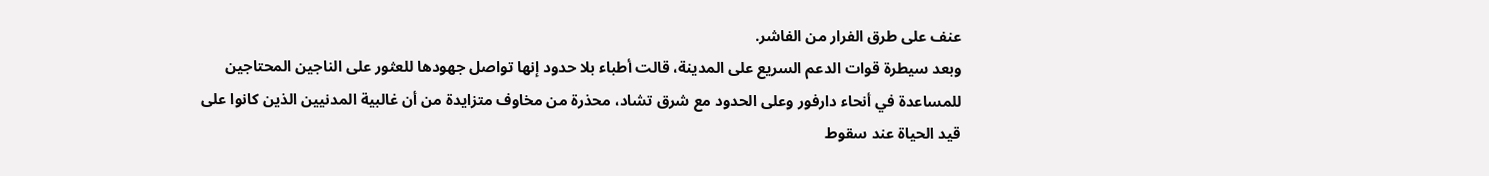عنف على طرق الفرار من الفاشر.
وبعد سيطرة قوات الدعم السريع على المدينة، قالت أطباء بلا حدود إنها تواصل جهودها للعثور على الناجين المحتاجين للمساعدة في أنحاء دارفور وعلى الحدود مع شرق تشاد، محذرة من مخاوف متزايدة من أن غالبية المدنيين الذين كانوا على قيد الحياة عند سقوط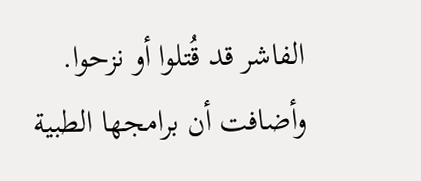الفاشر قد قُتلوا أو نزحوا.
وأضافت أن برامجها الطبية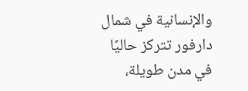والإنسانية في شمال دارفور تتركز حاليًا في مدن طويلة،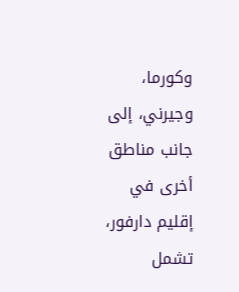وكورما، وجيرني، إلى جانب مناطق أخرى في إقليم دارفور، تشمل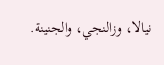نيالا، وزالنجي، والجنينة.